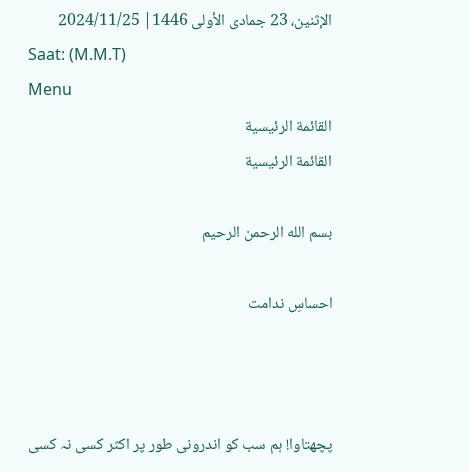الإثنين، 23 جمادى الأولى 1446| 2024/11/25
Saat: (M.M.T)
Menu
القائمة الرئيسية
القائمة الرئيسية

بسم الله الرحمن الرحيم

احساسِ ندامت



پچھتاوا! ہم سب کو اندرونی طور پر اکثر کسی نہ کسی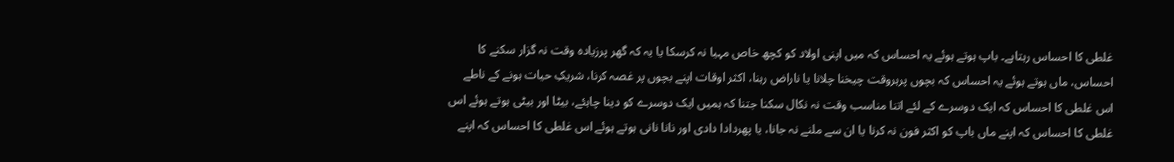غلطی کا احساس رہتاہے۔ باپ ہوتے ہوئے یہ احساس کہ میں اپنی اولاد کو کچھ خاص مہیا نہ کرسکا یا یہ کہ گھر پرزیادہ وقت نہ گزار سکنے کا احساس، ماں ہوتے ہوئے یہ احساس کہ بچوں پرہروقت چیخنا چلانا یا ناراض رہنا، اکثر اوقات اپنے بچوں پر غصہ کرنا، شریکِ حیات ہونے کے ناطے اس غلطی کا احساس کہ ایک دوسرے کے لئے اتنا مناسب وقت نہ نکال سکنا جتنا کہ ہمیں ایک دوسرے کو دینا چاہئے، بیٹا اور بیٹی ہوتے ہوئے اس غلطی کا احساس کہ اپنے ماں باپ کو اکثر فون نہ کرنا یا ان سے ملنے نہ جانا، یا پھردادا دادی اور نانا نانی ہوتے ہوئے اس غلطی کا احساس کہ اپنے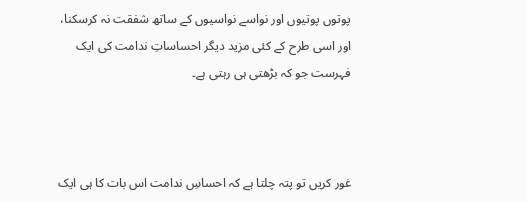پوتوں پوتیوں اور نواسے نواسیوں کے ساتھ شفقت نہ کرسکنا، اور اسی طرح کے کئی مزید دیگر احساساتِ ندامت کی ایک فہرست جو کہ بڑھتی ہی رہتی ہے۔



غور کریں تو پتہ چلتا ہے کہ احساسِ ندامت اس بات کا ہی ایک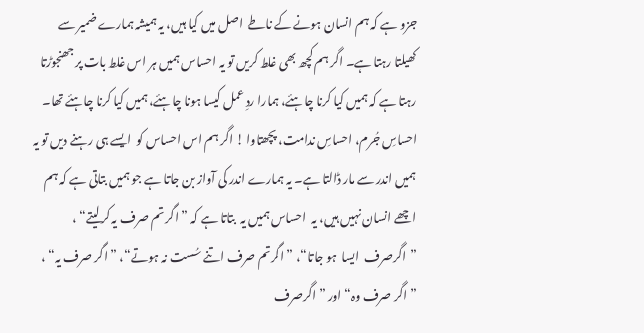جزو ہے کہ ہم انسان ہونے کے ناطے  اصل میں کیا ہیں، یہ ہمیشہ ہمارے ضمیر سے کھیلتا رہتا ہے۔ اگر ہم کچھ بھی غلط کریں تو یہ احساس ہمیں ہر اس غلط بات پر جھنجوڑتا رہتا ہے کہ ہمیں کیا کرنا چاہئے، ہمارا ردِ عمل کیسا ہونا چاہئے، ہمیں کیا کرنا چاہئے تھا۔ احساسِ جُرم، احساسِ ندامت، پچھتاوا ! اگر ہم اس احساس کو  ایسے ہی رہنے دیں تو یہ ہمیں اندر سے مار ڈالتا ہے۔ یہ ہمارے اندر کی آواز بن جاتا ہے جو ہمیں بتاتی ہے کہ ہم اچھے انسان نہیں ہیں، یہ  احساس ہمیں یہ  بتاتا ہے کہ ” اگر تم صرف یہ کرلیتے“ ، ”اگرصرف  ایسا  ہو جاتا“، ” اگرتم صرف اتنے سُست نہ ہوتے“، ” اگر صرف یہ“ ، ”اگر صرف وہ“ اور ” اگرصرف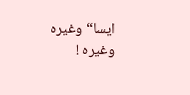ایسا“ وغیرہ وغیرہ !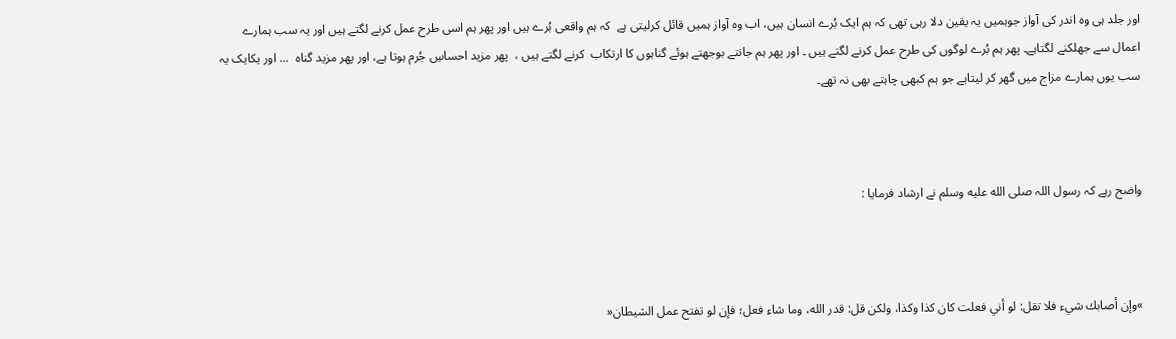اور جلد ہی وہ اندر کی آواز جوہمیں یہ یقین دلا رہی تھی کہ ہم ایک بُرے انسان ہیں، اب وہ آواز ہمیں قائل کرلیتی ہے  کہ ہم واقعی بُرے ہیں اور پھر ہم اسی طرح عمل کرنے لگتے ہیں اور یہ سب ہمارے اعمال سے جھلکنے لگتاہے۔ پھر ہم بُرے لوگوں کی طرح عمل کرنے لگتے ہیں ۔ اور پھر ہم جانتے بوجھتے ہوئے گناہوں کا ارتکاب  کرنے لگتے ہیں ،  پھر مزید احساسِ جُرم ہوتا ہے، اور پھر مزید گناہ  ... اور یکایک یہ سب یوں ہمارے مزاج میں گھر کر لیتاہے جو ہم کبھی چاہتے بھی نہ تھے۔



واضح رہے کہ رسول اللہ صلى الله عليه وسلم نے ارشاد فرمایا :



»وإن أصابك شيء فلا تقل: لو أني فعلت كان كذا وكذا، ولكن قل: قدر الله، وما شاء فعل؛ فإن لو تفتح عمل الشيطان«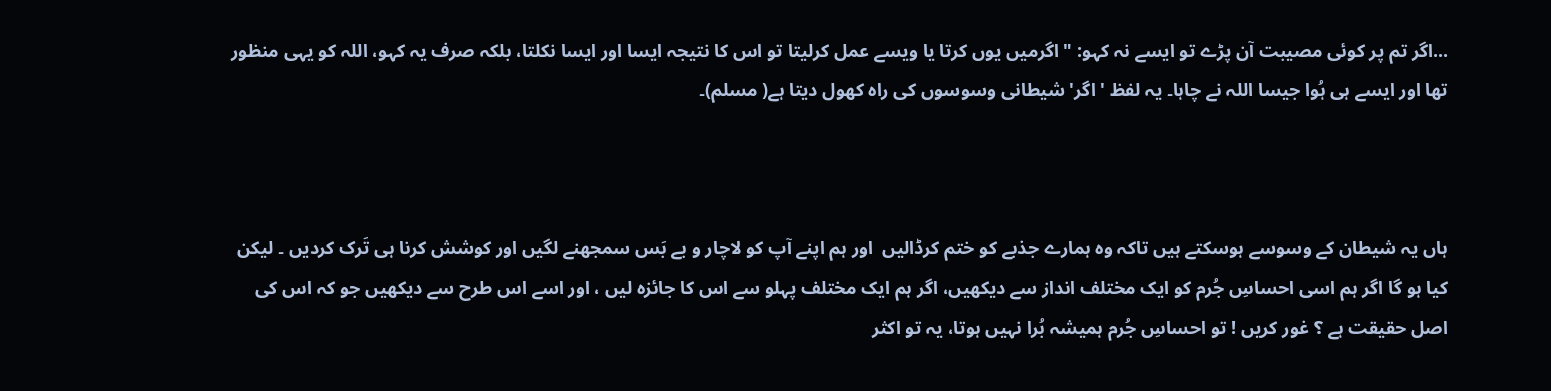...اگر تم پر کوئی مصیبت آن پڑے تو ایسے نہ کہو: " اگرمیں یوں کرتا یا ویسے عمل کرلیتا تو اس کا نتیجہ ایسا اور ایسا نکلتا، بلکہ صرف یہ کہو، اللہ کو یہی منظور تھا اور ایسے ہی ہُوا جیسا اللہ نے چاہا۔ یہ لفظ ' اگر' شیطانی وسوسوں کی راہ کھول دیتا ہے( مسلم)۔



ہاں یہ شیطان کے وسوسے ہوسکتے ہیں تاکہ وہ ہمارے جذبے کو ختم کرڈالیں  اور ہم اپنے آپ کو لاچار و بے بَس سمجھنے لگیں اور کوشش کرنا ہی تَرک کردیں ۔ لیکن کیا ہو گا اگر ہم اسی احساسِ جُرم کو ایک مختلف انداز سے دیکھیں، اگر ہم ایک مختلف پہلو سے اس کا جائزہ لیں ، اور اسے اس طرح سے دیکھیں جو کہ اس کی اصل حقیقت ہے ؟ غور کریں ! تو احساسِ جُرم ہمیشہ بُرا نہیں ہوتا، یہ تو اکثر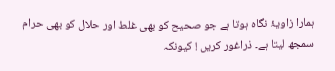ہمارا زاویۂ نگاہ ہوتا ہے جو صحیح کو بھی غلط اور حلال کو بھی حرام سمجھ لیتا ہے۔ ذراغور کریں ! کیونکہ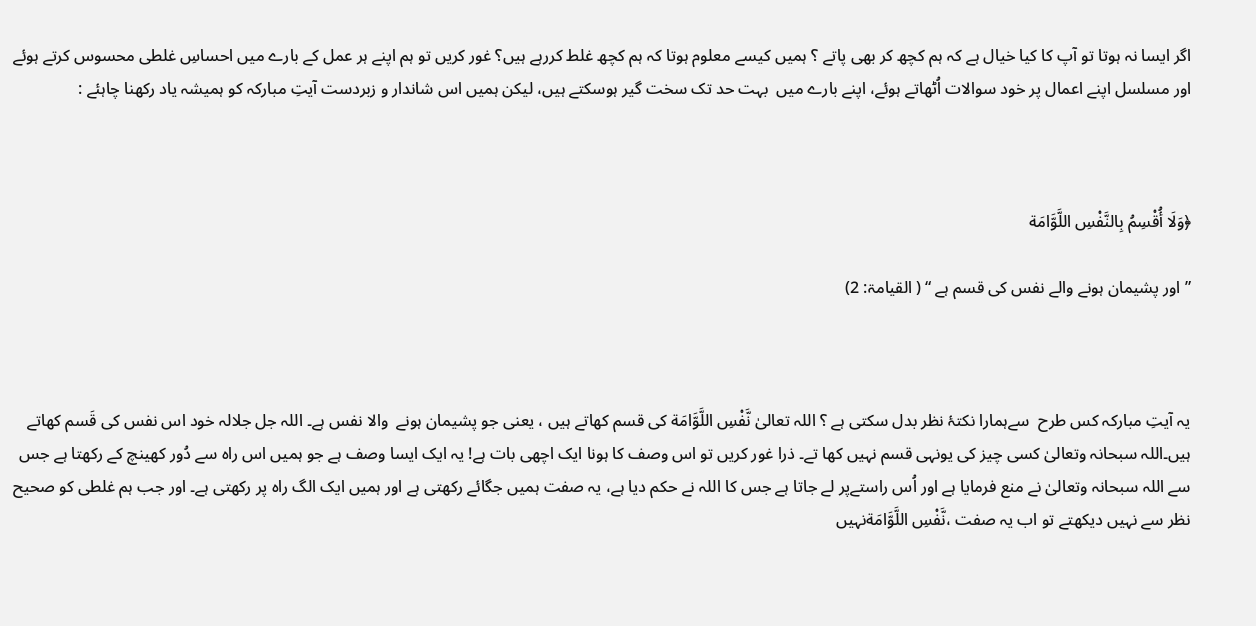اگر ایسا نہ ہوتا تو آپ کا کیا خیال ہے کہ ہم کچھ کر بھی پاتے ؟ ہمیں کیسے معلوم ہوتا کہ ہم کچھ غلط کررہے ہیں؟ غور کریں تو ہم اپنے ہر عمل کے بارے میں احساسِ غلطی محسوس کرتے ہوئے اور مسلسل اپنے اعمال پر خود سوالات اُٹھاتے ہوئے، اپنے بارے میں  بہت حد تک سخت گیر ہوسکتے ہیں، لیکن ہمیں اس شاندار و زبردست آیتِ مبارکہ کو ہمیشہ یاد رکھنا چاہئے :



﴿وَلَا أُقْسِمُ بِالنَّفْسِ اللَّوَّامَة

” اور پشیمان ہونے والے نفس کی قسم ہے “ ( القیامۃ: 2)



یہ آیتِ مبارکہ کس طرح  سےہمارا نکتۂ نظر بدل سکتی ہے ؟ اللہ تعالیٰ نَّفْسِ اللَّوَّامَة کی قسم کھاتے ہیں ، یعنی جو پشیمان ہونے  والا نفس ہے۔ اللہ جل جلالہ خود اس نفس کی قَسم کھاتے ہیں۔اللہ سبحانہ وتعالیٰ کسی چیز کی یونہی قسم نہیں کھا تے۔ ذرا غور کریں تو اس وصف کا ہونا ایک اچھی بات ہے! یہ ایک ایسا وصف ہے جو ہمیں اس راہ سے دُور کھینچ کے رکھتا ہے جس سے اللہ سبحانہ وتعالیٰ نے منع فرمایا ہے اور اُس راستےپر لے جاتا ہے جس کا اللہ نے حکم دیا ہے، یہ صفت ہمیں جگائے رکھتی ہے اور ہمیں ایک الگ راہ پر رکھتی ہے۔ اور جب ہم غلطی کو صحیح نظر سے نہیں دیکھتے تو اب یہ صفت ،نَّفْسِ اللَّوَّامَةنہیں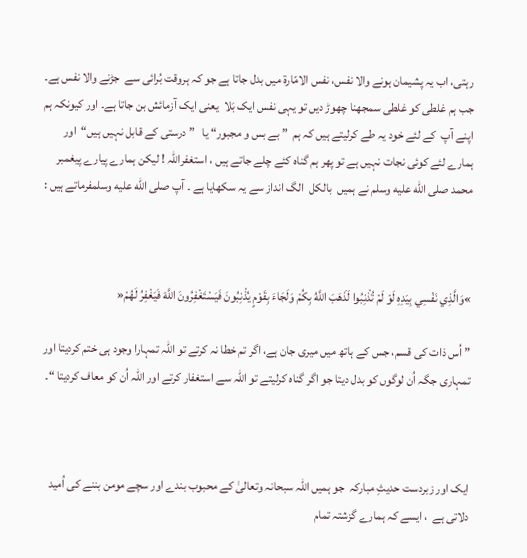رہتی، اب یہ پشیمان ہونے والا نفس، نفس الامّارۃ میں بدل جاتا ہے جو کہ ہروقت بُرائی سے  جڑنے والا نفس ہے۔ جب ہم غلطی کو غلطی سمجھنا چھوڑ دیں تو یہی نفس ایک بَلا  یعنی ایک آزمائش بن جاتا ہے۔ اور کیونکہ ہم اپنے آپ  کے لئے خود یہ طے کرلیتے ہیں کہ ہم  ” بے بس و مجبور“ یا   ” درستی کے قابل نہیں ہیں“  اور ہمارے لئے کوئی نجات نہیں ہے تو پھر ہم گناہ کئے چلے جاتے ہیں ، استغفراللہ ! لیکن ہمارے پیارے پیغمبر محمد صلى الله عليه وسلم نے ہمیں  بالکل  الگ انداز سے یہ سکھایا ہے ۔ آپ صلى الله عليه وسلمفرماتے ہیں :



»وَالَّذِي نَفْسِي بِيَدِهِ لَوْ لَمْ تُذْنِبُوا لَذَهَبَ اللَّهُ بِكُمْ وَلَجَاءَ بِقَوْمٍ يُذْنِبُونَ فَيَسْتَغْفِرُونَ اللَّهَ فَيَغْفِرُ لَهُمْ«

” اُس ذات کی قسم، جس کے ہاتھ میں میری جان ہے، اگر تم خطا نہ کرتے تو اللہ تمہارا وجود ہی ختم کردیتا اور تمہاری جگہ اُن لوگوں کو بدل دیتا جو اگر گناہ کرلیتے تو اللہ سے استغفار کرتے اور اللہ اُن کو معاف کردیتا “۔



ایک اور زبردست حدیثِ مبارکہ  جو ہمیں اللہ سبحانہ وتعالیٰ کے محبوب بندے اور سچے مومن بننے کی اُمید دلاتی ہے  ، ایسے کہ ہمارے گزشتہ تمام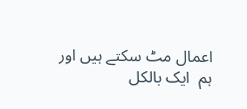اعمال مٹ سکتے ہیں اور  ہم  ایک بالکل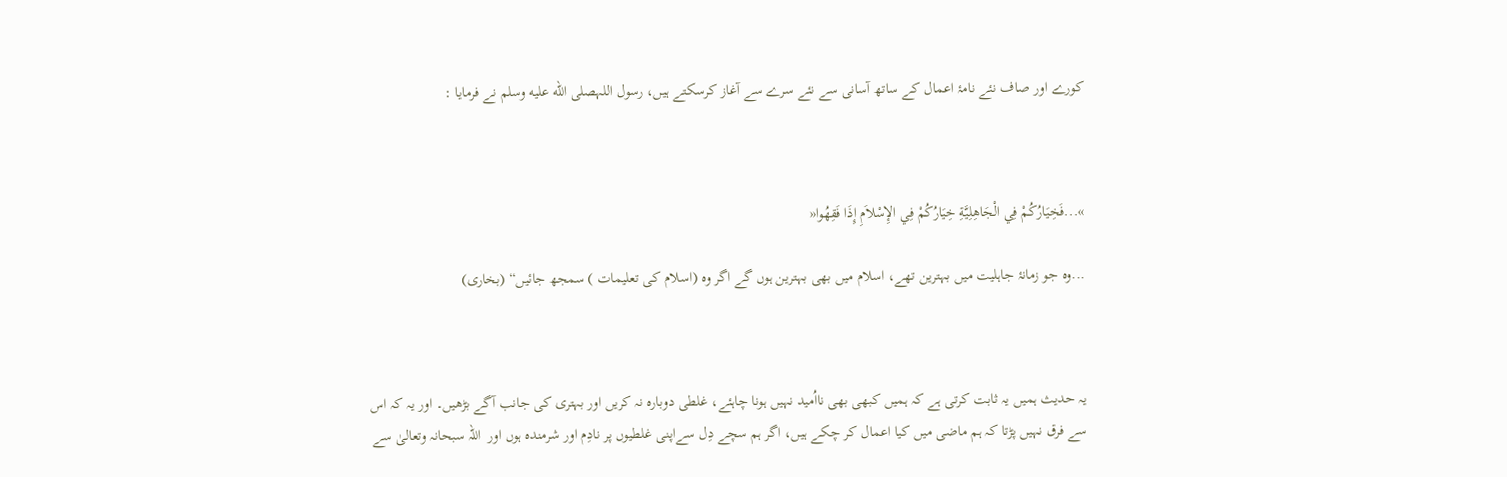کورے اور صاف نئے نامۂ اعمال کے ساتھ آسانی سے نئے سرے سے آغاز کرسکتے ہیں، رسول اللہصلى الله عليه وسلم نے فرمایا :



»...فَخِيَارُكُمْ فِي الْجَاهِلِيَّةِ خِيَارُكُمْ فِي الإِسْلاَمِ إِذَا فَقِهُوا«

...وہ جو زمانۂ جاہلیت میں بہترین تھے، اسلام میں بھی بہترین ہوں گے اگر وہ (اسلام کی تعلیمات ) سمجھ جائیں“ (بخاری)



یہ حدیث ہمیں یہ ثابت کرتی ہے کہ ہمیں کبھی بھی نااُمید نہیں ہونا چاہئے، غلطی دوبارہ نہ کریں اور بہتری کی جانب آگے بڑھیں۔ اور یہ کہ اس سے فرق نہیں پڑتا کہ ہم ماضی میں کیا اعمال کر چکے ہیں، اگر ہم سچے دِل سےاپنی غلطیوں پر نادِم اور شرمندہ ہوں اور  اللہ سبحانہ وتعالیٰ سے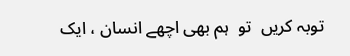توبہ کریں  تو  ہم بھی اچھے انسان ، ایک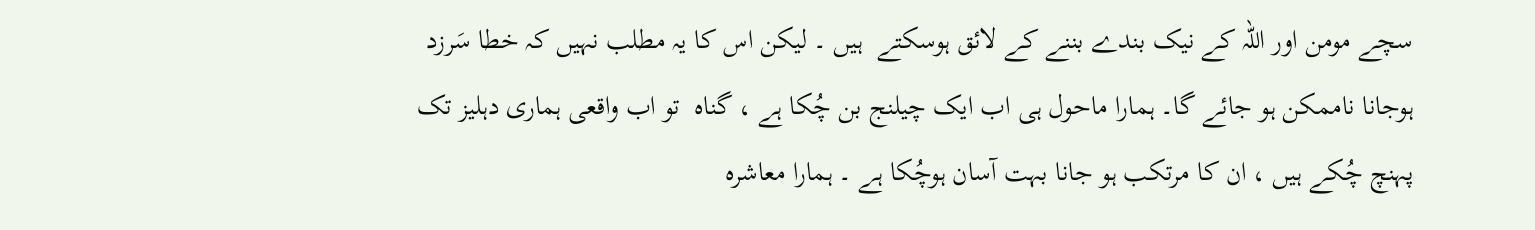سچے مومن اور اللہ کے نیک بندے بننے کے لائق ہوسکتے  ہیں ۔ لیکن اس کا یہ مطلب نہیں کہ خطا سَرزد  ہوجانا ناممکن ہو جائے گا۔ ہمارا ماحول ہی اب ایک چیلنج بن چُکا ہے ، گناہ  تو اب واقعی ہماری دہلیز تک پہنچ چُکے ہیں ، ان کا مرتکب ہو جانا بہت آسان ہوچُکا ہے ۔ ہمارا معاشرہ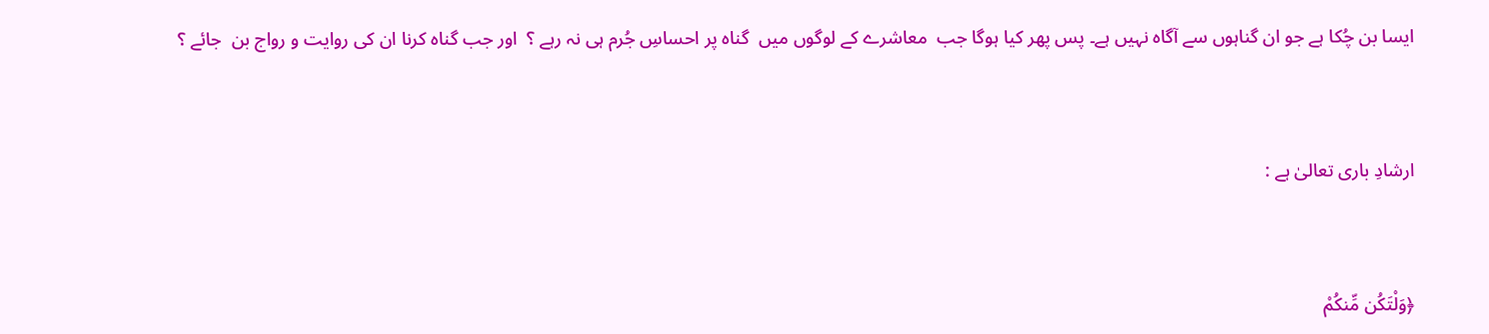ایسا بن چُکا ہے جو ان گناہوں سے آگاہ نہیں ہے۔ پس پھر کیا ہوگا جب  معاشرے کے لوگوں میں  گناہ پر احساسِ جُرم ہی نہ رہے ؟  اور جب گناہ کرنا ان کی روایت و رواج بن  جائے ؟



ارشادِ باری تعالیٰ ہے :



﴿وَلْتَكُن مِّنكُمْ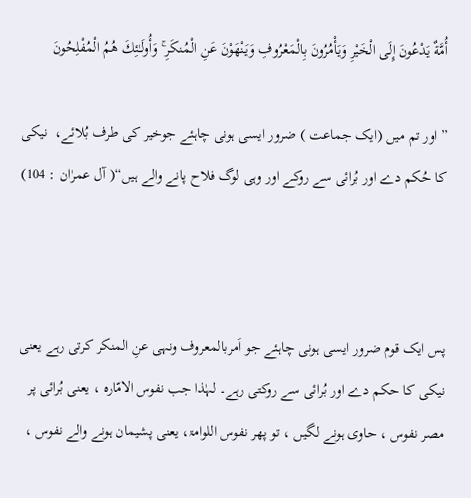أُمَّةٌ يَدْعُونَ إِلَى الْخَيْرِ وَيَأْمُرُونَ بِالْمَعْرُوفِ وَيَنْهَوْنَ عَنِ الْمُنكَرِ ۚ وَأُولَـٰئِكَ هُمُ الْمُفْلِحُونَ

” اور تم میں (ایک جماعت ) ضرور ایسی ہونی چاہئے جوخیر کی طرف بُلائے،  نیکی کا حُکم دے اور بُرائی سے روکے اور وہی لوگ فلاح پانے والے ہیں“( آل عمرٰان : 104)



پس ایک قوم ضرور ایسی ہونی چاہئے جو اَمربالمعروف ونہی عنِ المنکر کرتی رہے یعنی نیکی کا حکم دے اور بُرائی سے روکتی رہے۔ لہٰذا جب نفوس الامّارہ ، یعنی بُرائی پر مصر نفوس ، حاوی ہونے لگیں ، تو پھر نفوس اللوامۃ، یعنی پشیمان ہونے والے نفوس ،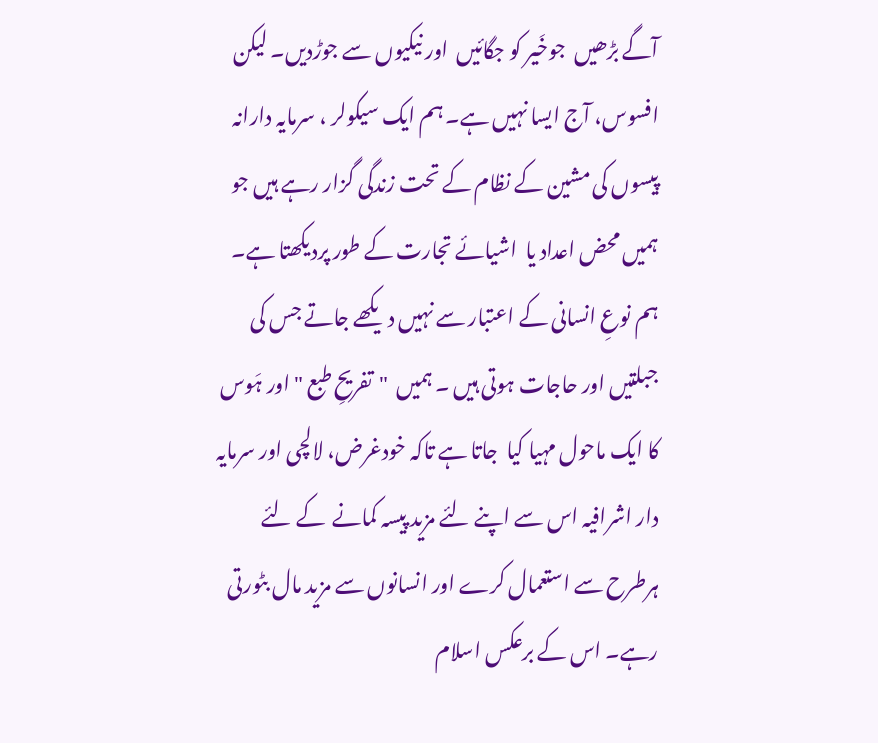آگے بڑھیں  جوخَیر کو جگائیں  اور نیکیوں سے جوڑدیں۔ لیکن افسوس، آج ایسا نہیں ہے۔ ہم ایک سیکولر ، سرمایہ دارانہ پیسوں کی مشین کے نظام کے تحت زندگی گزار رہے ہیں جو ہمیں محض اعداد یا  اشیائے تجارت کے طور پردیکھتا ہے۔ ہم نوعِ انسانی کے اعتبار سے نہیں دیکھے جاتے جس کی جبلتیں اور حاجات ہوتی ہیں ۔ ہمیں  "تفریحِ طبع " اور ہَوس کا ایک ماحول مہیا کیا  جاتا ہے تاکہ خودغرض، لالچی اور سرمایہ دار اشرافیہ اس سے اپنے لئے مزید پیسہ کمانے  کے لئے ہرطرح سے استعمال کرے اور انسانوں سے مزید مال بٹورتی رہے۔ اس کے برعکس اسلام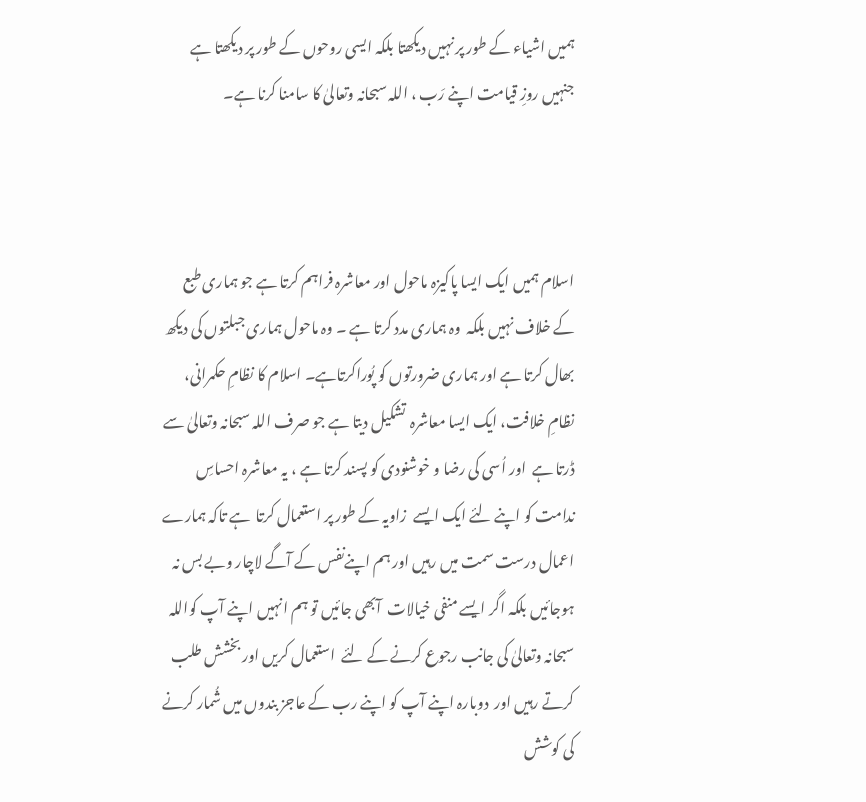ہمیں اشیاء کے طور پر نہیں دیکھتا بلکہ ایسی روحوں کے طور پر دیکھتا ہے جنہیں روزِ قیامت اپنے رَب ، اللہ سبحانہ وتعالیٰ کا سامنا کرنا ہے۔



اسلام ہمیں ایک ایسا پاکیزہ ماحول اور معاشرہ فراہم کرتا ہے جو ہماری طبع کے خلاف نہیں بلکہ  وہ ہماری مدد کرتا ہے ۔ وہ ماحول ہماری جبلتوں کی دیکھ بھال کرتا ہے اور ہماری ضرورتوں کو پُوراکرتاہے۔ اسلام کا نظامِ حکمرانی، نظامِ خلافت، ایک ایسا معاشرہ  تشکیل دیتا ہے جو صرف اللہ سبحانہ وتعالیٰ سے ڈرتا ہے  اور اُسی کی رضا و خوشنودی کو پسند کرتا ہے ، یہ معاشرہ احساسِ ندامت کو اپنے لئے ایک ایسے  زاویہ کے طور پر استعمال کرتا  ہے تاکہ ہمارے اعمال درست سمت میں رہیں اور ہم اپنےنفس کے آگے لاچار وبے بس نہ ہوجائیں بلکہ اگر ایسے منفی خیالات  آبھی جائیں تو ہم انہیں اپنے آپ کواللہ سبحانہ وتعالیٰ کی جانب رجوع کرنے کے لئے  استعمال کریں اور بخشش طلب کرتے رہیں اور  دوبارہ اپنے آپ کو اپنے رب کے عاجز بندوں میں شُمار کرنے  کی کوشش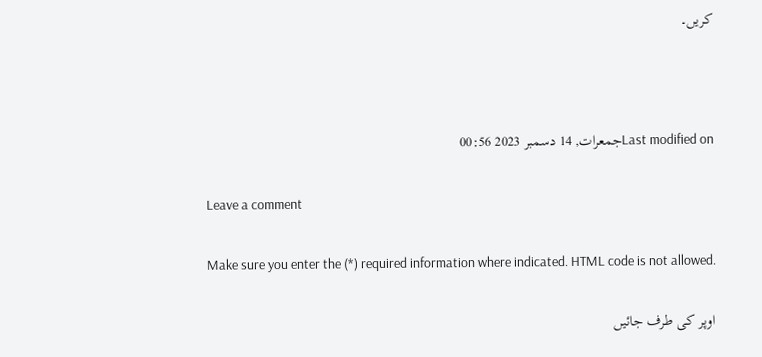کریں۔



Last modified onجمعرات, 14 دسمبر 2023 00:56

Leave a comment

Make sure you enter the (*) required information where indicated. HTML code is not allowed.

اوپر کی طرف جائیں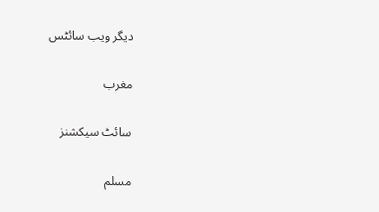دیگر ویب سائٹس

مغرب

سائٹ سیکشنز

مسلم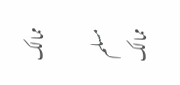ممالک

مسلم ممالک